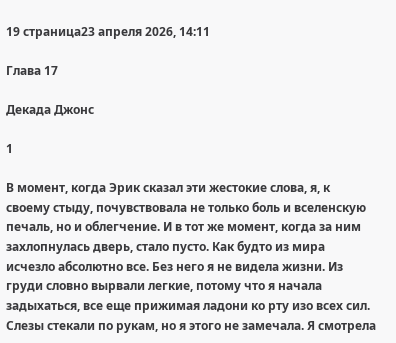19 страница23 апреля 2026, 14:11

Глава 17

Декада Джонс

1

В момент, когда Эрик сказал эти жестокие слова, я, к своему стыду, почувствовала не только боль и вселенскую печаль, но и облегчение. И в тот же момент, когда за ним захлопнулась дверь, стало пусто. Как будто из мира исчезло абсолютно все. Без него я не видела жизни. Из груди словно вырвали легкие, потому что я начала задыхаться, все еще прижимая ладони ко рту изо всех сил. Слезы стекали по рукам, но я этого не замечала. Я смотрела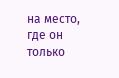на место, где он только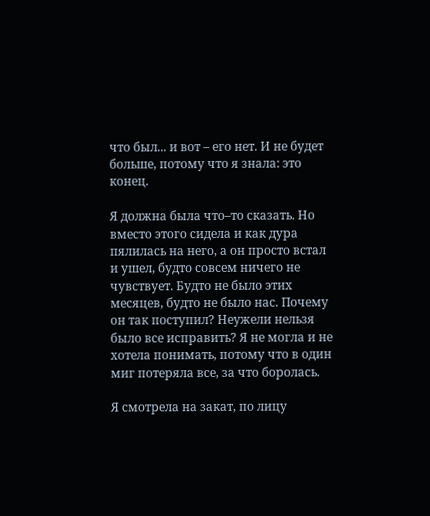что был... и вот – его нет. И не будет больше, потому что я знала: это конец.

Я должна была что–то сказать. Но вместо этого сидела и как дура пялилась на него, а он просто встал и ушел, будто совсем ничего не чувствует. Будто не было этих месяцев, будто не было нас. Почему он так поступил? Неужели нельзя было все исправить? Я не могла и не хотела понимать, потому что в один миг потеряла все, за что боролась.

Я смотрела на закат, по лицу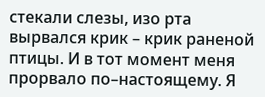стекали слезы, изо рта вырвался крик – крик раненой птицы. И в тот момент меня прорвало по–настоящему. Я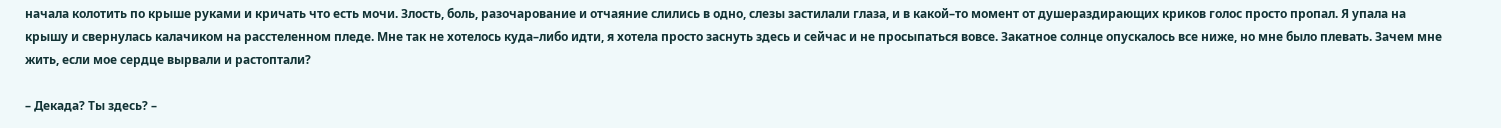начала колотить по крыше руками и кричать что есть мочи. Злость, боль, разочарование и отчаяние слились в одно, слезы застилали глаза, и в какой–то момент от душераздирающих криков голос просто пропал. Я упала на крышу и свернулась калачиком на расстеленном пледе. Мне так не хотелось куда–либо идти, я хотела просто заснуть здесь и сейчас и не просыпаться вовсе. Закатное солнце опускалось все ниже, но мне было плевать. Зачем мне жить, если мое сердце вырвали и растоптали?

– Декада? Ты здесь? –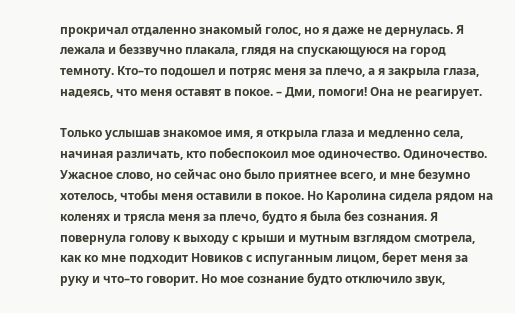прокричал отдаленно знакомый голос, но я даже не дернулась. Я лежала и беззвучно плакала, глядя на спускающуюся на город темноту. Кто–то подошел и потряс меня за плечо, а я закрыла глаза, надеясь, что меня оставят в покое. – Дми, помоги! Она не реагирует.

Только услышав знакомое имя, я открыла глаза и медленно села, начиная различать, кто побеспокоил мое одиночество. Одиночество. Ужасное слово, но сейчас оно было приятнее всего, и мне безумно хотелось, чтобы меня оставили в покое. Но Каролина сидела рядом на коленях и трясла меня за плечо, будто я была без сознания. Я повернула голову к выходу с крыши и мутным взглядом смотрела, как ко мне подходит Новиков с испуганным лицом, берет меня за руку и что–то говорит. Но мое сознание будто отключило звук,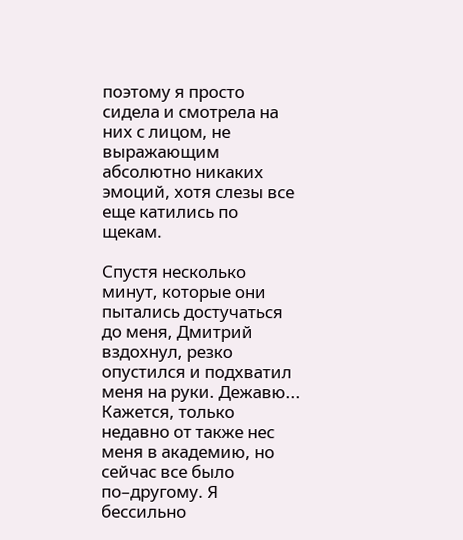поэтому я просто сидела и смотрела на них с лицом, не выражающим абсолютно никаких эмоций, хотя слезы все еще катились по щекам.

Спустя несколько минут, которые они пытались достучаться до меня, Дмитрий вздохнул, резко опустился и подхватил меня на руки. Дежавю... Кажется, только недавно от также нес меня в академию, но сейчас все было по–другому. Я бессильно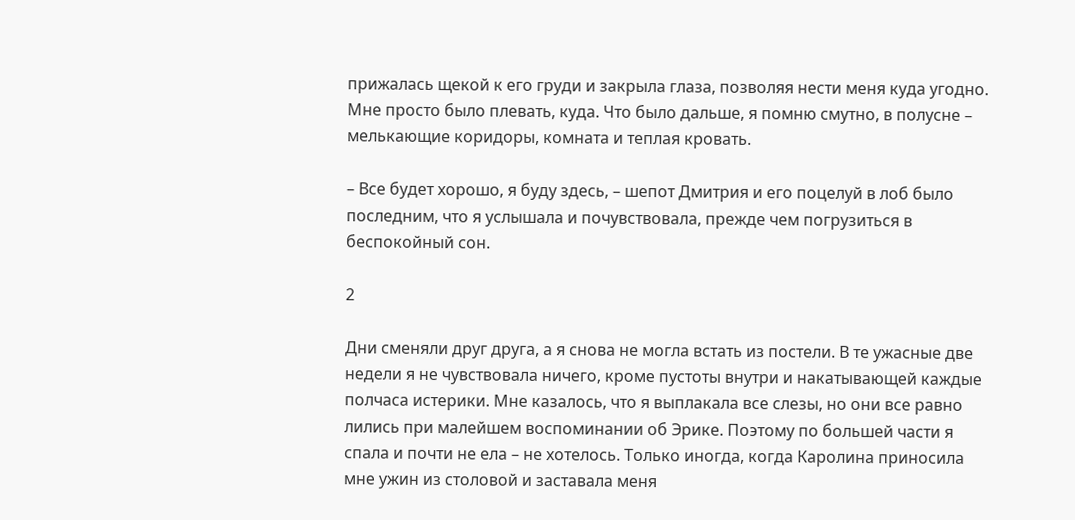прижалась щекой к его груди и закрыла глаза, позволяя нести меня куда угодно. Мне просто было плевать, куда. Что было дальше, я помню смутно, в полусне – мелькающие коридоры, комната и теплая кровать.

– Все будет хорошо, я буду здесь, – шепот Дмитрия и его поцелуй в лоб было последним, что я услышала и почувствовала, прежде чем погрузиться в беспокойный сон.

2

Дни сменяли друг друга, а я снова не могла встать из постели. В те ужасные две недели я не чувствовала ничего, кроме пустоты внутри и накатывающей каждые полчаса истерики. Мне казалось, что я выплакала все слезы, но они все равно лились при малейшем воспоминании об Эрике. Поэтому по большей части я спала и почти не ела – не хотелось. Только иногда, когда Каролина приносила мне ужин из столовой и заставала меня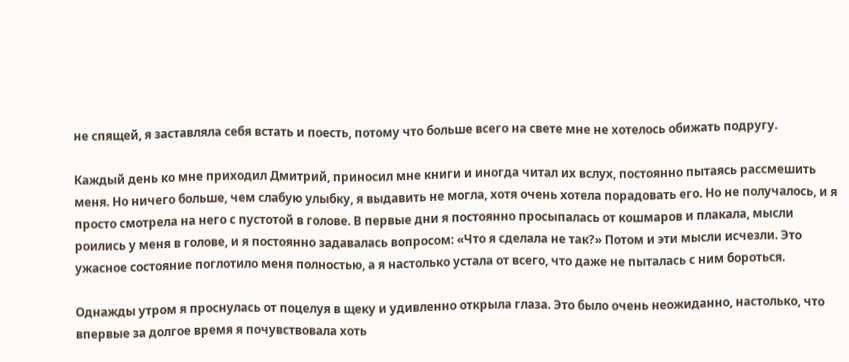не спящей, я заставляла себя встать и поесть, потому что больше всего на свете мне не хотелось обижать подругу.

Каждый день ко мне приходил Дмитрий, приносил мне книги и иногда читал их вслух, постоянно пытаясь рассмешить меня. Но ничего больше, чем слабую улыбку, я выдавить не могла, хотя очень хотела порадовать его. Но не получалось, и я просто смотрела на него с пустотой в голове. В первые дни я постоянно просыпалась от кошмаров и плакала, мысли роились у меня в голове, и я постоянно задавалась вопросом: «Что я сделала не так?» Потом и эти мысли исчезли. Это ужасное состояние поглотило меня полностью, а я настолько устала от всего, что даже не пыталась с ним бороться.

Однажды утром я проснулась от поцелуя в щеку и удивленно открыла глаза. Это было очень неожиданно, настолько, что впервые за долгое время я почувствовала хоть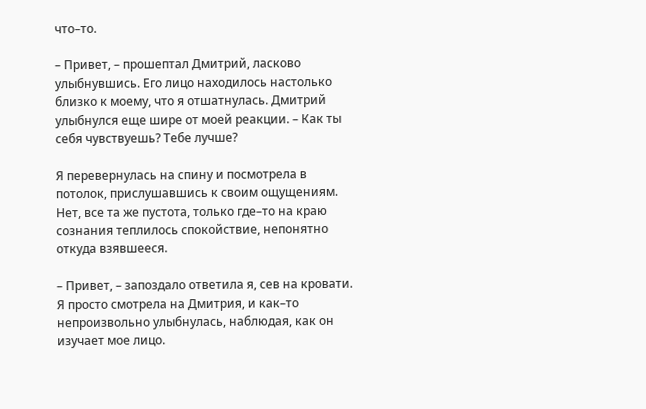что–то.

– Привет, – прошептал Дмитрий, ласково улыбнувшись. Его лицо находилось настолько близко к моему, что я отшатнулась. Дмитрий улыбнулся еще шире от моей реакции. – Как ты себя чувствуешь? Тебе лучше?

Я перевернулась на спину и посмотрела в потолок, прислушавшись к своим ощущениям. Нет, все та же пустота, только где–то на краю сознания теплилось спокойствие, непонятно откуда взявшееся.

– Привет, – запоздало ответила я, сев на кровати. Я просто смотрела на Дмитрия, и как–то непроизвольно улыбнулась, наблюдая, как он изучает мое лицо.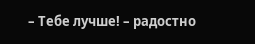– Тебе лучше! – радостно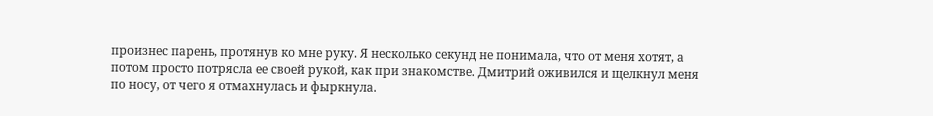произнес парень, протянув ко мне руку. Я несколько секунд не понимала, что от меня хотят, а потом просто потрясла ее своей рукой, как при знакомстве. Дмитрий оживился и щелкнул меня по носу, от чего я отмахнулась и фыркнула.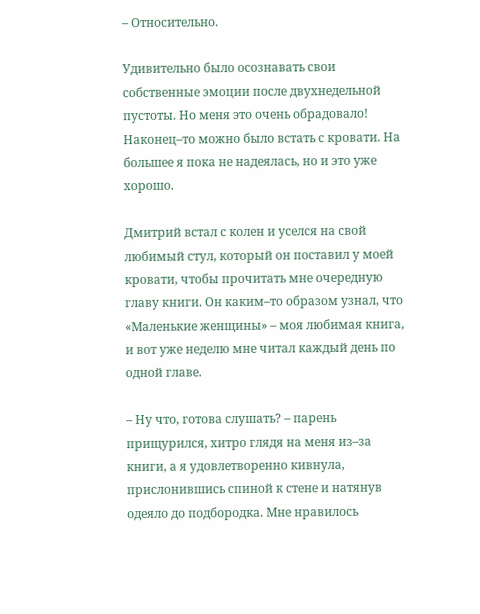– Относительно.

Удивительно было осознавать свои собственные эмоции после двухнедельной пустоты. Но меня это очень обрадовало! Наконец–то можно было встать с кровати. На большее я пока не надеялась, но и это уже хорошо.

Дмитрий встал с колен и уселся на свой любимый стул, который он поставил у моей кровати, чтобы прочитать мне очередную главу книги. Он каким–то образом узнал, что «Маленькие женщины» – моя любимая книга, и вот уже неделю мне читал каждый день по одной главе.

– Ну что, готова слушать? – парень прищурился, хитро глядя на меня из–за книги, а я удовлетворенно кивнула, прислонившись спиной к стене и натянув одеяло до подбородка. Мне нравилось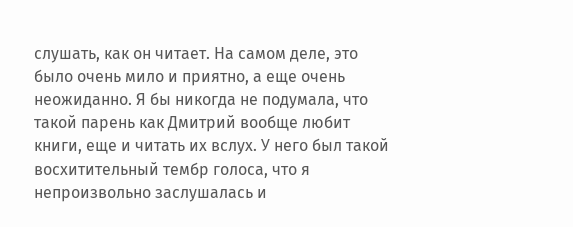слушать, как он читает. На самом деле, это было очень мило и приятно, а еще очень неожиданно. Я бы никогда не подумала, что такой парень как Дмитрий вообще любит книги, еще и читать их вслух. У него был такой восхитительный тембр голоса, что я непроизвольно заслушалась и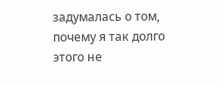задумалась о том, почему я так долго этого не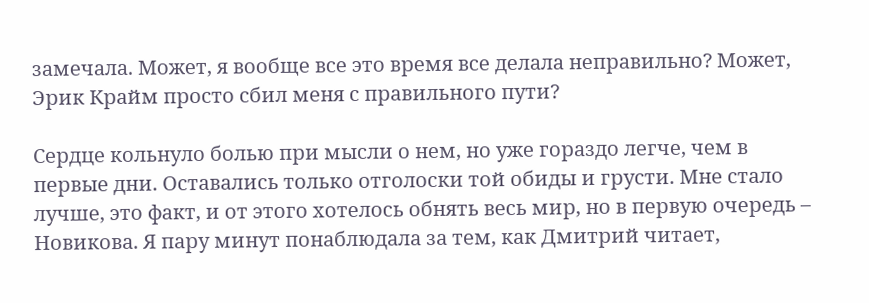замечала. Может, я вообще все это время все делала неправильно? Может, Эрик Крайм просто сбил меня с правильного пути?

Сердце кольнуло болью при мысли о нем, но уже гораздо легче, чем в первые дни. Оставались только отголоски той обиды и грусти. Мне стало лучше, это факт, и от этого хотелось обнять весь мир, но в первую очередь – Новикова. Я пару минут понаблюдала за тем, как Дмитрий читает,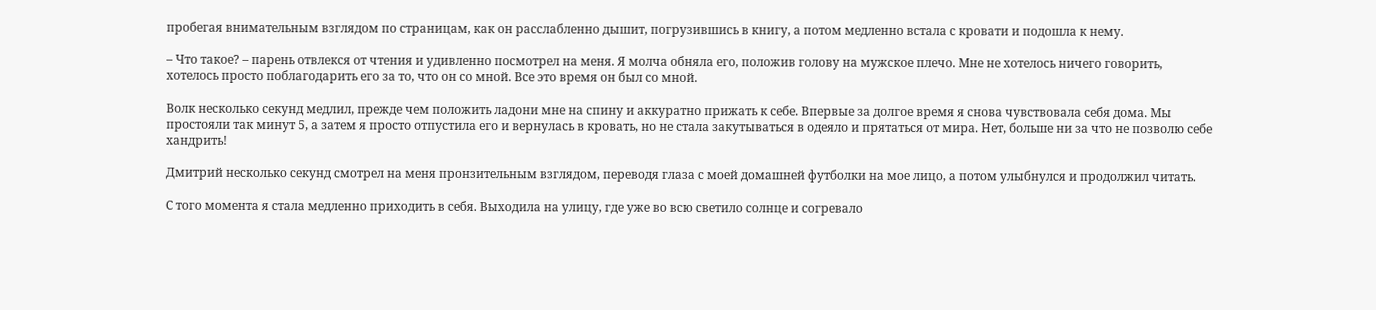пробегая внимательным взглядом по страницам, как он расслабленно дышит, погрузившись в книгу, а потом медленно встала с кровати и подошла к нему.

– Что такое? – парень отвлекся от чтения и удивленно посмотрел на меня. Я молча обняла его, положив голову на мужское плечо. Мне не хотелось ничего говорить, хотелось просто поблагодарить его за то, что он со мной. Все это время он был со мной.

Волк несколько секунд медлил, прежде чем положить ладони мне на спину и аккуратно прижать к себе. Впервые за долгое время я снова чувствовала себя дома. Мы простояли так минут 5, а затем я просто отпустила его и вернулась в кровать, но не стала закутываться в одеяло и прятаться от мира. Нет, больше ни за что не позволю себе хандрить!

Дмитрий несколько секунд смотрел на меня пронзительным взглядом, переводя глаза с моей домашней футболки на мое лицо, а потом улыбнулся и продолжил читать.

С того момента я стала медленно приходить в себя. Выходила на улицу, где уже во всю светило солнце и согревало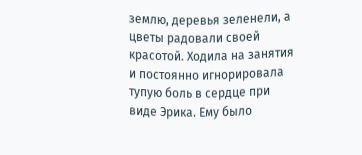землю, деревья зеленели, а цветы радовали своей красотой. Ходила на занятия и постоянно игнорировала тупую боль в сердце при виде Эрика. Ему было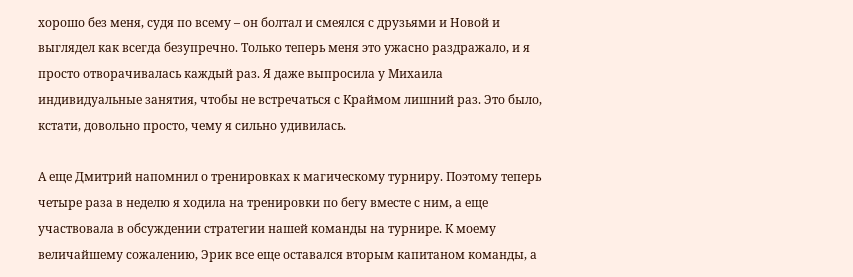хорошо без меня, судя по всему – он болтал и смеялся с друзьями и Новой и выглядел как всегда безупречно. Только теперь меня это ужасно раздражало, и я просто отворачивалась каждый раз. Я даже выпросила у Михаила индивидуальные занятия, чтобы не встречаться с Краймом лишний раз. Это было, кстати, довольно просто, чему я сильно удивилась.

А еще Дмитрий напомнил о тренировках к магическому турниру. Поэтому теперь четыре раза в неделю я ходила на тренировки по бегу вместе с ним, а еще участвовала в обсуждении стратегии нашей команды на турнире. К моему величайшему сожалению, Эрик все еще оставался вторым капитаном команды, а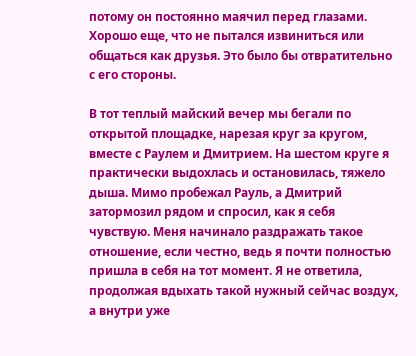потому он постоянно маячил перед глазами. Хорошо еще, что не пытался извиниться или общаться как друзья. Это было бы отвратительно с его стороны.

В тот теплый майский вечер мы бегали по открытой площадке, нарезая круг за кругом, вместе с Раулем и Дмитрием. На шестом круге я практически выдохлась и остановилась, тяжело дыша. Мимо пробежал Рауль, а Дмитрий затормозил рядом и спросил, как я себя чувствую. Меня начинало раздражать такое отношение, если честно, ведь я почти полностью пришла в себя на тот момент. Я не ответила, продолжая вдыхать такой нужный сейчас воздух, а внутри уже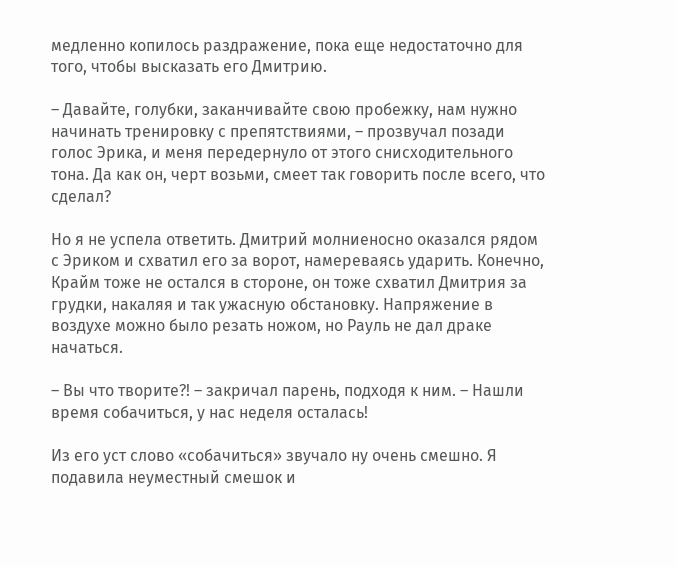медленно копилось раздражение, пока еще недостаточно для того, чтобы высказать его Дмитрию.

– Давайте, голубки, заканчивайте свою пробежку, нам нужно начинать тренировку с препятствиями, – прозвучал позади голос Эрика, и меня передернуло от этого снисходительного тона. Да как он, черт возьми, смеет так говорить после всего, что сделал?

Но я не успела ответить. Дмитрий молниеносно оказался рядом с Эриком и схватил его за ворот, намереваясь ударить. Конечно, Крайм тоже не остался в стороне, он тоже схватил Дмитрия за грудки, накаляя и так ужасную обстановку. Напряжение в воздухе можно было резать ножом, но Рауль не дал драке начаться.

– Вы что творите?! – закричал парень, подходя к ним. – Нашли время собачиться, у нас неделя осталась!

Из его уст слово «собачиться» звучало ну очень смешно. Я подавила неуместный смешок и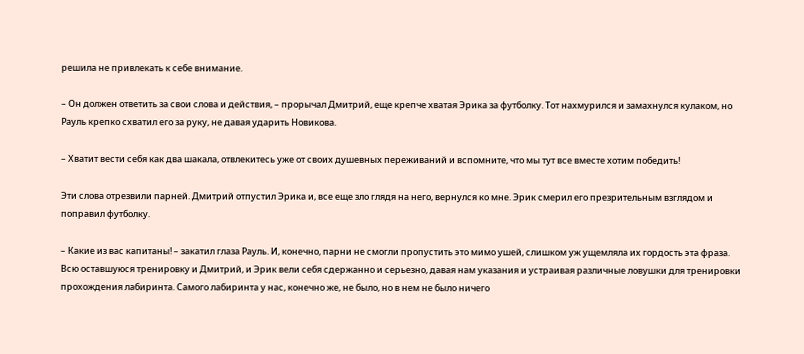решила не привлекать к себе внимание.

– Он должен ответить за свои слова и действия, – прорычал Дмитрий, еще крепче хватая Эрика за футболку. Тот нахмурился и замахнулся кулаком, но Рауль крепко схватил его за руку, не давая ударить Новикова.

– Хватит вести себя как два шакала, отвлекитесь уже от своих душевных переживаний и вспомните, что мы тут все вместе хотим победить!

Эти слова отрезвили парней. Дмитрий отпустил Эрика и, все еще зло глядя на него, вернулся ко мне. Эрик смерил его презрительным взглядом и поправил футболку.

– Какие из вас капитаны! – закатил глаза Рауль. И, конечно, парни не смогли пропустить это мимо ушей, слишком уж ущемляла их гордость эта фраза. Всю оставшуюся тренировку и Дмитрий, и Эрик вели себя сдержанно и серьезно, давая нам указания и устраивая различные ловушки для тренировки прохождения лабиринта. Самого лабиринта у нас, конечно же, не было, но в нем не было ничего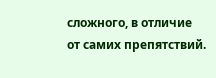сложного, в отличие от самих препятствий.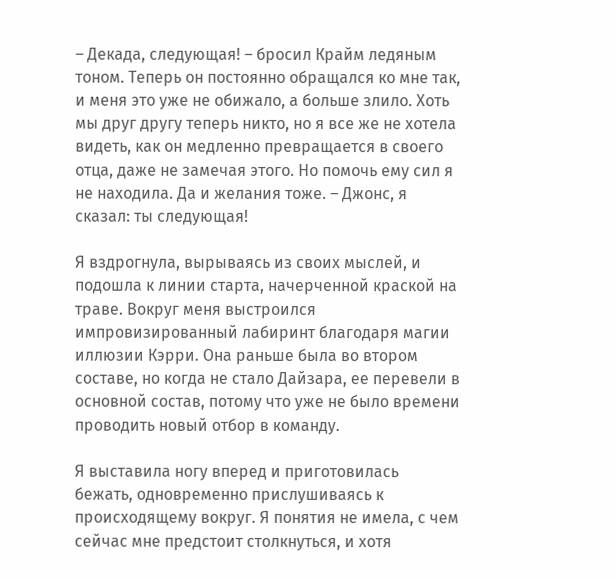– Декада, следующая! – бросил Крайм ледяным тоном. Теперь он постоянно обращался ко мне так, и меня это уже не обижало, а больше злило. Хоть мы друг другу теперь никто, но я все же не хотела видеть, как он медленно превращается в своего отца, даже не замечая этого. Но помочь ему сил я не находила. Да и желания тоже. – Джонс, я сказал: ты следующая!

Я вздрогнула, вырываясь из своих мыслей, и подошла к линии старта, начерченной краской на траве. Вокруг меня выстроился импровизированный лабиринт благодаря магии иллюзии Кэрри. Она раньше была во втором составе, но когда не стало Дайзара, ее перевели в основной состав, потому что уже не было времени проводить новый отбор в команду.

Я выставила ногу вперед и приготовилась бежать, одновременно прислушиваясь к происходящему вокруг. Я понятия не имела, с чем сейчас мне предстоит столкнуться, и хотя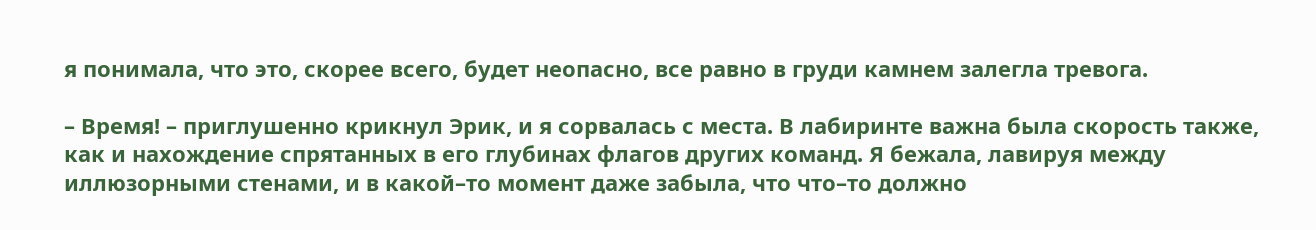я понимала, что это, скорее всего, будет неопасно, все равно в груди камнем залегла тревога.

– Время! – приглушенно крикнул Эрик, и я сорвалась с места. В лабиринте важна была скорость также, как и нахождение спрятанных в его глубинах флагов других команд. Я бежала, лавируя между иллюзорными стенами, и в какой–то момент даже забыла, что что–то должно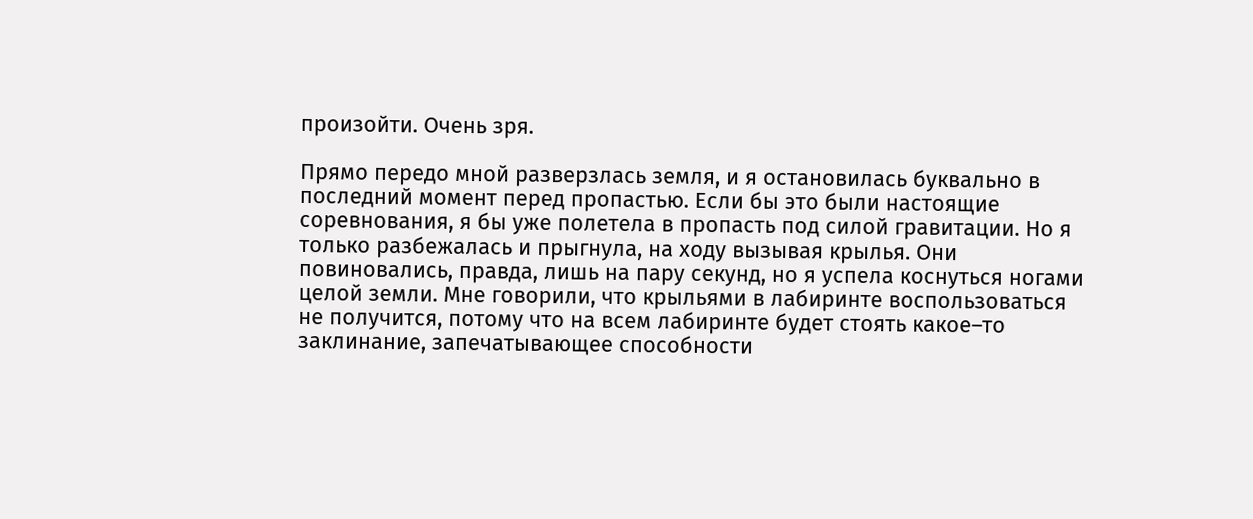произойти. Очень зря.

Прямо передо мной разверзлась земля, и я остановилась буквально в последний момент перед пропастью. Если бы это были настоящие соревнования, я бы уже полетела в пропасть под силой гравитации. Но я только разбежалась и прыгнула, на ходу вызывая крылья. Они повиновались, правда, лишь на пару секунд, но я успела коснуться ногами целой земли. Мне говорили, что крыльями в лабиринте воспользоваться не получится, потому что на всем лабиринте будет стоять какое–то заклинание, запечатывающее способности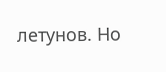летунов. Но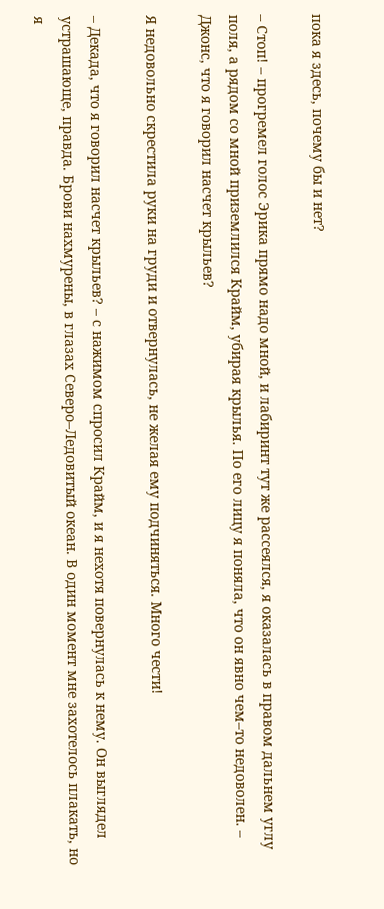пока я здесь, почему бы и нет?

– Стоп! – прогремел голос Эрика прямо надо мной, и лабиринт тут же рассеялся, я оказалась в правом дальнем углу поля, а рядом со мной приземлился Крайм, убирая крылья. По его лицу я поняла, что он явно чем–то недоволен. – Джонс, что я говорил насчет крыльев?

Я недовольно скрестила руки на груди и отвернулась, не желая ему подчиняться. Много чести!

– Декада, что я говорил насчет крыльев? – с нажимом спросил Крайм, и я нехотя повернулась к нему. Он выглядел устрашающе, правда. Брови нахмурены, в глазах Северо–Ледовитый океан. В один момент мне захотелось плакать, но я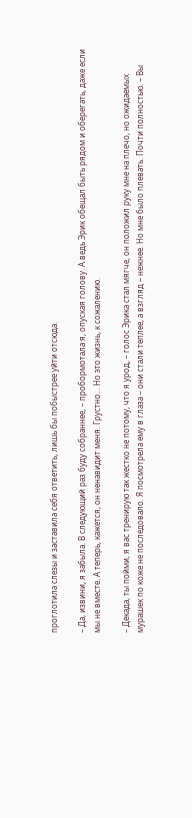проглотила слезы и заставила себя ответить, лишь бы побыстрее уйти отсюда.

– Да, извини, я забыла. В следующий раз буду собраннее, – пробормотала я, опуская голову. А ведь Эрик обещал быть рядом и оберегать, даже если мы не вместе. А теперь, кажется, он ненавидит меня. Грустно... Но это жизнь, к сожалению.

– Декада, ты пойми, я вас тренирую так жестко не потому, что я урод, – голос Эрика стал мягче, он положил руку мне на плечо, но ожидаемых мурашек по коже не последовало. Я посмотрела ему в глаза – они стали теплее, а взгляд – нежнее. Но мне было плевать. Почти полностью. – Вы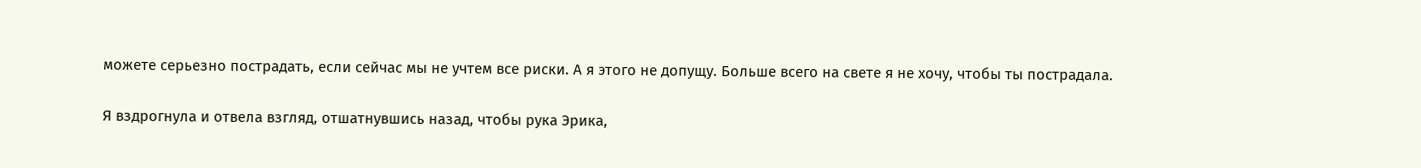можете серьезно пострадать, если сейчас мы не учтем все риски. А я этого не допущу. Больше всего на свете я не хочу, чтобы ты пострадала.

Я вздрогнула и отвела взгляд, отшатнувшись назад, чтобы рука Эрика,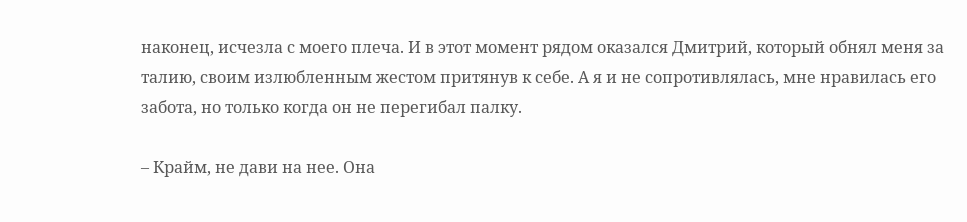наконец, исчезла с моего плеча. И в этот момент рядом оказался Дмитрий, который обнял меня за талию, своим излюбленным жестом притянув к себе. А я и не сопротивлялась, мне нравилась его забота, но только когда он не перегибал палку.

– Крайм, не дави на нее. Она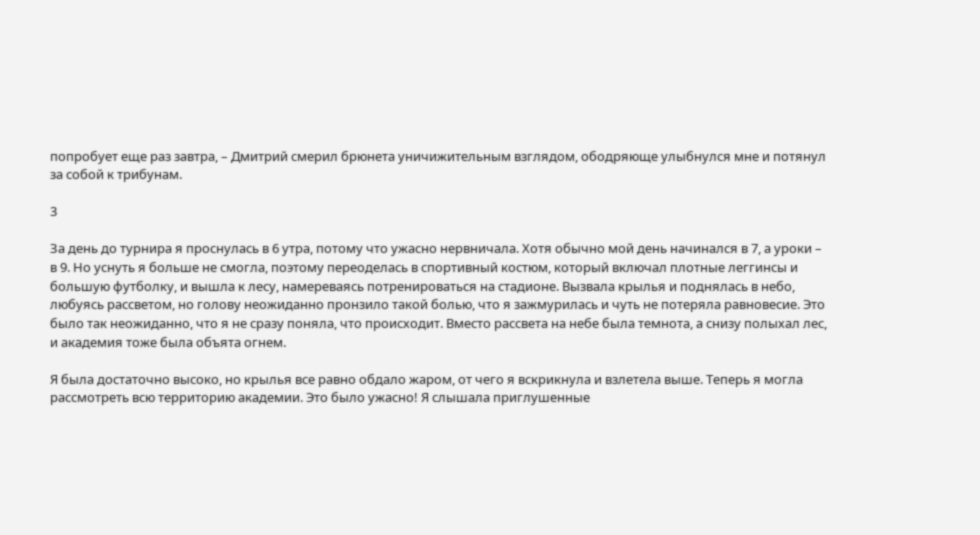попробует еще раз завтра, – Дмитрий смерил брюнета уничижительным взглядом, ободряюще улыбнулся мне и потянул за собой к трибунам.

3

За день до турнира я проснулась в 6 утра, потому что ужасно нервничала. Хотя обычно мой день начинался в 7, а уроки – в 9. Но уснуть я больше не смогла, поэтому переоделась в спортивный костюм, который включал плотные леггинсы и большую футболку, и вышла к лесу, намереваясь потренироваться на стадионе. Вызвала крылья и поднялась в небо, любуясь рассветом, но голову неожиданно пронзило такой болью, что я зажмурилась и чуть не потеряла равновесие. Это было так неожиданно, что я не сразу поняла, что происходит. Вместо рассвета на небе была темнота, а снизу полыхал лес, и академия тоже была объята огнем.

Я была достаточно высоко, но крылья все равно обдало жаром, от чего я вскрикнула и взлетела выше. Теперь я могла рассмотреть всю территорию академии. Это было ужасно! Я слышала приглушенные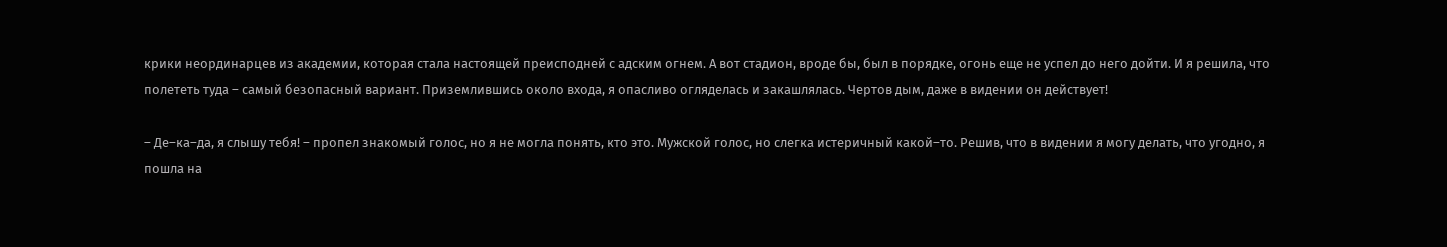крики неординарцев из академии, которая стала настоящей преисподней с адским огнем. А вот стадион, вроде бы, был в порядке, огонь еще не успел до него дойти. И я решила, что полететь туда – самый безопасный вариант. Приземлившись около входа, я опасливо огляделась и закашлялась. Чертов дым, даже в видении он действует!

– Де–ка–да, я слышу тебя! – пропел знакомый голос, но я не могла понять, кто это. Мужской голос, но слегка истеричный какой–то. Решив, что в видении я могу делать, что угодно, я пошла на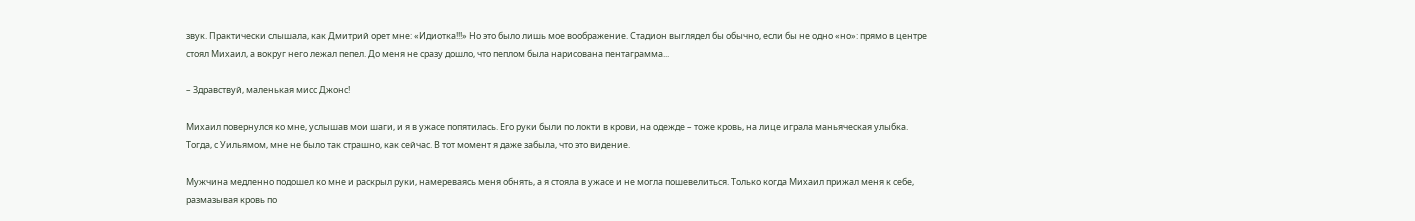звук. Практически слышала, как Дмитрий орет мне: «Идиотка!!!» Но это было лишь мое воображение. Стадион выглядел бы обычно, если бы не одно «но»: прямо в центре стоял Михаил, а вокруг него лежал пепел. До меня не сразу дошло, что пеплом была нарисована пентаграмма...

– Здравствуй, маленькая мисс Джонс!

Михаил повернулся ко мне, услышав мои шаги, и я в ужасе попятилась. Его руки были по локти в крови, на одежде – тоже кровь, на лице играла маньяческая улыбка. Тогда, с Уильямом, мне не было так страшно, как сейчас. В тот момент я даже забыла, что это видение.

Мужчина медленно подошел ко мне и раскрыл руки, намереваясь меня обнять, а я стояла в ужасе и не могла пошевелиться. Только когда Михаил прижал меня к себе, размазывая кровь по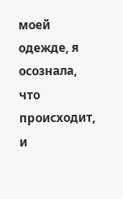моей одежде, я осознала, что происходит, и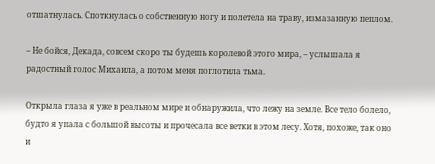отшатнулась. Споткнулась о собственную ногу и полетела на траву, измазанную пеплом.

– Не бойся, Декада, совсем скоро ты будешь королевой этого мира, – услышала я радостный голос Михаила, а потом меня поглотила тьма.

Открыла глаза я уже в реальном мире и обнаружила, что лежу на земле. Все тело болело, будто я упала с большой высоты и прочесала все ветки в этом лесу. Хотя, похоже, так оно и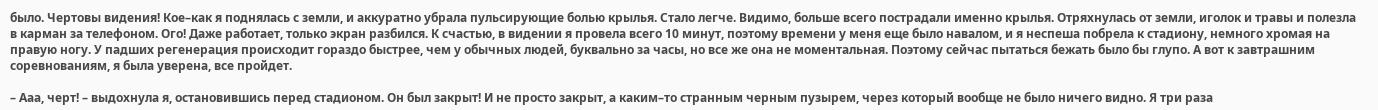было. Чертовы видения! Кое–как я поднялась с земли, и аккуратно убрала пульсирующие болью крылья. Стало легче. Видимо, больше всего пострадали именно крылья. Отряхнулась от земли, иголок и травы и полезла в карман за телефоном. Ого! Даже работает, только экран разбился. К счастью, в видении я провела всего 10 минут, поэтому времени у меня еще было навалом, и я неспеша побрела к стадиону, немного хромая на правую ногу. У падших регенерация происходит гораздо быстрее, чем у обычных людей, буквально за часы, но все же она не моментальная. Поэтому сейчас пытаться бежать было бы глупо. А вот к завтрашним соревнованиям, я была уверена, все пройдет.

– Ааа, черт! – выдохнула я, остановившись перед стадионом. Он был закрыт! И не просто закрыт, а каким–то странным черным пузырем, через который вообще не было ничего видно. Я три раза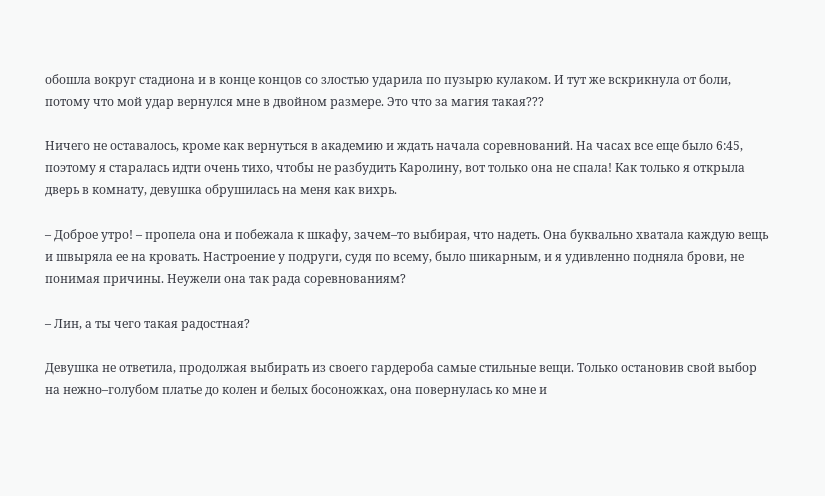обошла вокруг стадиона и в конце концов со злостью ударила по пузырю кулаком. И тут же вскрикнула от боли, потому что мой удар вернулся мне в двойном размере. Это что за магия такая???

Ничего не оставалось, кроме как вернуться в академию и ждать начала соревнований. На часах все еще было 6:45, поэтому я старалась идти очень тихо, чтобы не разбудить Каролину, вот только она не спала! Как только я открыла дверь в комнату, девушка обрушилась на меня как вихрь.

– Доброе утро! – пропела она и побежала к шкафу, зачем–то выбирая, что надеть. Она буквально хватала каждую вещь и швыряла ее на кровать. Настроение у подруги, судя по всему, было шикарным, и я удивленно подняла брови, не понимая причины. Неужели она так рада соревнованиям?

– Лин, а ты чего такая радостная?

Девушка не ответила, продолжая выбирать из своего гардероба самые стильные вещи. Только остановив свой выбор на нежно–голубом платье до колен и белых босоножках, она повернулась ко мне и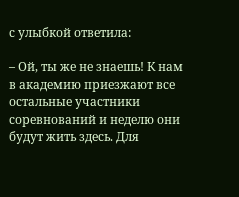с улыбкой ответила:

– Ой, ты же не знаешь! К нам в академию приезжают все остальные участники соревнований и неделю они будут жить здесь. Для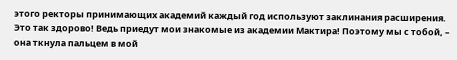этого ректоры принимающих академий каждый год используют заклинания расширения. Это так здорово! Ведь приедут мои знакомые из академии Мактира! Поэтому мы с тобой, – она ткнула пальцем в мой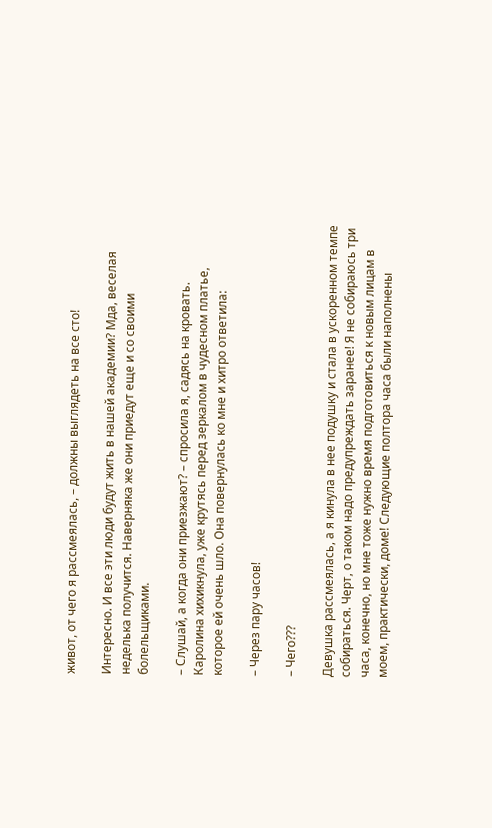живот, от чего я рассмеялась, – должны выглядеть на все сто!

Интересно. И все эти люди будут жить в нашей академии? Мда, веселая неделька получится. Наверняка же они приедут еще и со своими болельщиками.

– Слушай, а когда они приезжают? – спросила я, садясь на кровать. Каролина хихикнула, уже крутясь перед зеркалом в чудесном платье, которое ей очень шло. Она повернулась ко мне и хитро ответила:

– Через пару часов!

– Чего???

Девушка рассмеялась, а я кинула в нее подушку и стала в ускоренном темпе собираться. Черт, о таком надо предупреждать заранее! Я не собираюсь три часа, конечно, но мне тоже нужно время подготовиться к новым лицам в моем, практически, доме! Следующие полтора часа были наполнены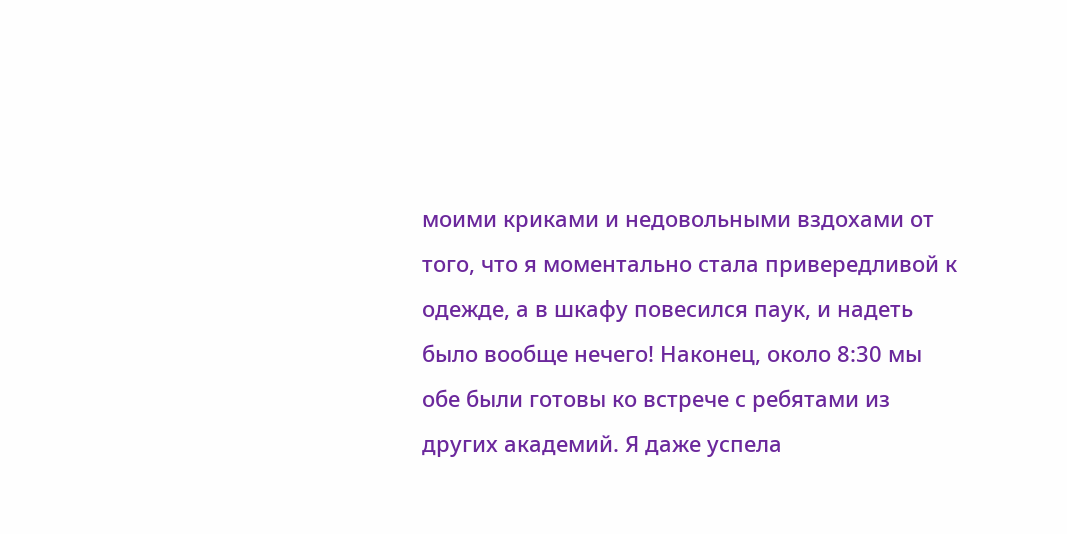моими криками и недовольными вздохами от того, что я моментально стала привередливой к одежде, а в шкафу повесился паук, и надеть было вообще нечего! Наконец, около 8:30 мы обе были готовы ко встрече с ребятами из других академий. Я даже успела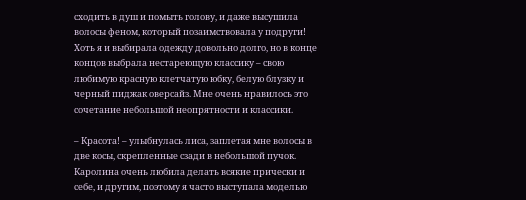сходить в душ и помыть голову, и даже высушила волосы феном, который позаимствовала у подруги! Хоть я и выбирала одежду довольно долго, но в конце концов выбрала нестареющую классику – свою любимую красную клетчатую юбку, белую блузку и черный пиджак оверсайз. Мне очень нравилось это сочетание небольшой неопрятности и классики.

– Красота! – улыбнулась лиса, заплетая мне волосы в две косы, скрепленные сзади в небольшой пучок. Каролина очень любила делать всякие прически и себе, и другим, поэтому я часто выступала моделью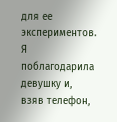для ее экспериментов. Я поблагодарила девушку и, взяв телефон,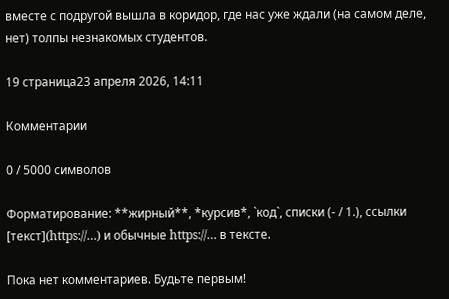вместе с подругой вышла в коридор, где нас уже ждали (на самом деле, нет) толпы незнакомых студентов.

19 страница23 апреля 2026, 14:11

Комментарии

0 / 5000 символов

Форматирование: **жирный**, *курсив*, `код`, списки (- / 1.), ссылки [текст](https://…) и обычные https://… в тексте.

Пока нет комментариев. Будьте первым!